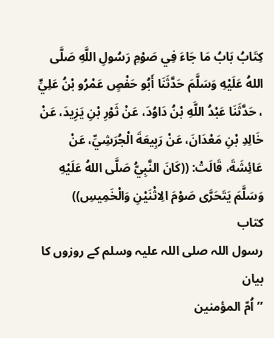كِتَابُ بَابُ مَا جَاءَ فِي صَوْمِ رَسُولِ اللَّهِ صَلَّى اللهُ عَلَيْهِ وَسَلَّمَ حَدَّثَنَا أَبُو حَفْصٍ عَمْرُو بْنُ عَلِيٍّ ، حَدَّثَنَا عَبْدُ اللَّهِ بْنُ دَاوُدَ، عَنْ ثَوْرِ بْنِ يَزِيدَ، عَنْ خَالِدِ بْنِ مَعْدَانَ، عَنْ رَبِيعَةَ الْجُرَشِيِّ، عَنْ عَائِشَةَ، قَالَتْ: ((كَانَ النَّبِيُّ صَلَّى اللهُ عَلَيْهِ وَسَلَّمَ يَتَحَرَّى صَوْمَ الِاثْنَيْنِ وَالْخَمِيسِ))
کتاب
رسول اللہ صلی اللہ علیہ وسلم کے روزوں کا بیان
’’ اُمّ المؤمنین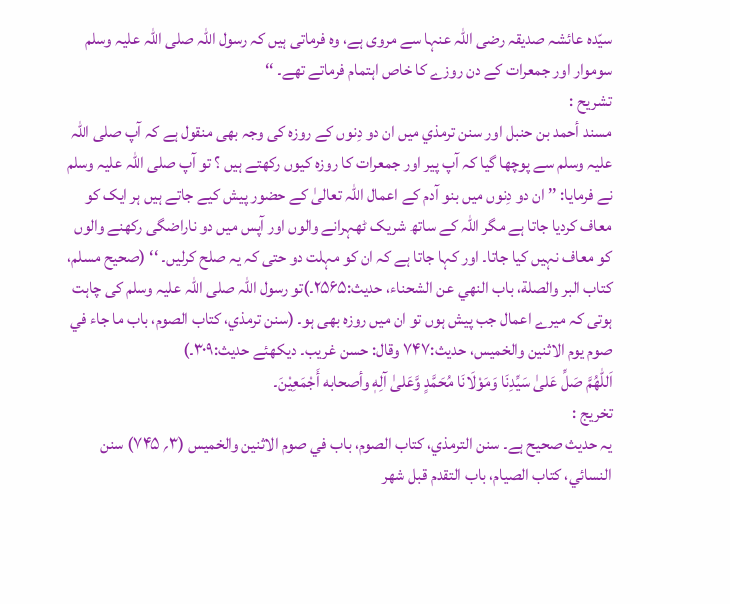سیّدہ عائشہ صدیقہ رضی اللہ عنہا سے مروی ہے، وہ فرماتی ہیں کہ رسول اللہ صلی اللہ علیہ وسلم سوموار اور جمعرات کے دن روزے کا خاص اہتمام فرماتے تھے۔ ‘‘
تشریح :
مسند أحمد بن حنبل اور سنن ترمذي میں ان دو دِنوں کے روزہ کی وجہ بھی منقول ہے کہ آپ صلی اللہ علیہ وسلم سے پوچھا گیا کہ آپ پیر اور جمعرات کا روزہ کیوں رکھتے ہیں ؟ تو آپ صلی اللہ علیہ وسلم نے فرمایا: ’’ ان دو دِنوں میں بنو آدم کے اعمال اللہ تعالیٰ کے حضور پیش کیے جاتے ہیں ہر ایک کو معاف کردیا جاتا ہے مگر اللہ کے ساتھ شریک ٹھہرانے والوں اور آپس میں دو ناراضگی رکھنے والوں کو معاف نہیں کیا جاتا۔ اور کہا جاتا ہے کہ ان کو مہلت دو حتی کہ یہ صلح کرلیں۔ ‘‘ (صحیح مسلم، کتاب البر والصلة، باب النهي عن الشحناء، حدیث:۲۵۶۵۔)تو رسول اللہ صلی اللہ علیہ وسلم کی چاہت ہوتی کہ میرے اعمال جب پیش ہوں تو ان میں روزہ بھی ہو۔ (سنن ترمذي، کتاب الصوم، باب ما جاء في صوم یوم الاثنین والخمیس، حدیث:۷۴۷ وقال: حسن غریب۔ دیکھئے حدیث:۳۰۹۔)
اَللّٰهُمَّ صَلِّ عَلیٰ سَیِّدِنَا وَمَوْلَانَا مُحَمَّدٍ وَّعَلیٰ آلِهٖ وأصحابه أَجْمَعِیْنَ۔
تخریج :
یہ حدیث صحیح ہے۔ سنن الترمذي، کتاب الصوم، باب في صوم الاثنین والخمیس (۳؍ ۷۴۵) سنن النسائي، کتاب الصیام، باب التقدم قبل شهر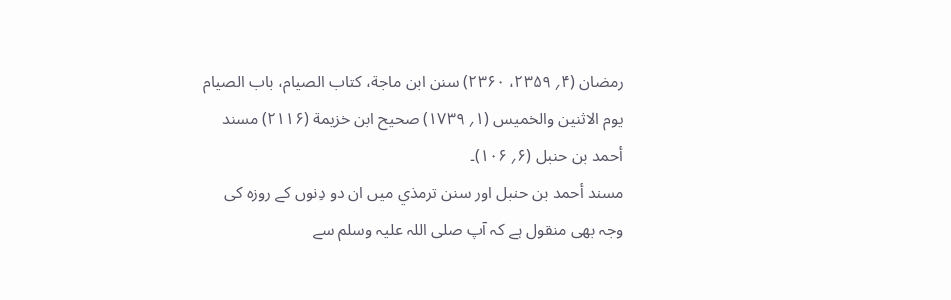رمضان (۴؍ ۲۳۵۹، ۲۳۶۰) سنن ابن ماجة، کتاب الصیام، باب الصیام یوم الاثنین والخمیس (۱؍ ۱۷۳۹) صحیح ابن خزیمة (۲۱۱۶) مسند أحمد بن حنبل (۶؍ ۱۰۶)۔
مسند أحمد بن حنبل اور سنن ترمذي میں ان دو دِنوں کے روزہ کی وجہ بھی منقول ہے کہ آپ صلی اللہ علیہ وسلم سے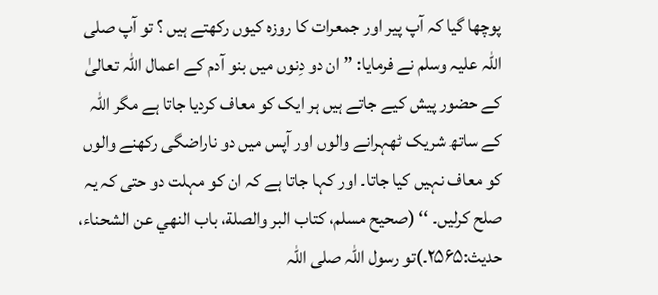پوچھا گیا کہ آپ پیر اور جمعرات کا روزہ کیوں رکھتے ہیں ؟ تو آپ صلی اللہ علیہ وسلم نے فرمایا: ’’ ان دو دِنوں میں بنو آدم کے اعمال اللہ تعالیٰ کے حضور پیش کیے جاتے ہیں ہر ایک کو معاف کردیا جاتا ہے مگر اللہ کے ساتھ شریک ٹھہرانے والوں اور آپس میں دو ناراضگی رکھنے والوں کو معاف نہیں کیا جاتا۔ اور کہا جاتا ہے کہ ان کو مہلت دو حتی کہ یہ صلح کرلیں۔ ‘‘ (صحیح مسلم، کتاب البر والصلة، باب النهي عن الشحناء، حدیث:۲۵۶۵۔)تو رسول اللہ صلی اللہ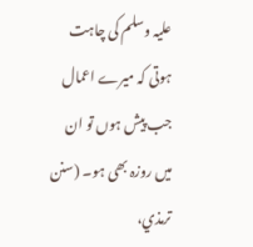علیہ وسلم کی چاہت ہوتی کہ میرے اعمال جب پیش ہوں تو ان میں روزہ بھی ہو۔ (سنن ترمذي،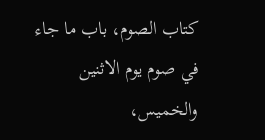کتاب الصوم، باب ما جاء في صوم یوم الاثنین والخمیس،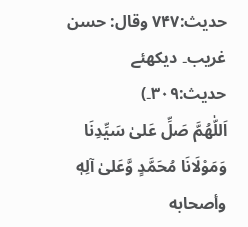حدیث:۷۴۷ وقال: حسن غریب۔ دیکھئے حدیث:۳۰۹۔)
اَللّٰهُمَّ صَلِّ عَلیٰ سَیِّدِنَا وَمَوْلَانَا مُحَمَّدٍ وَّعَلیٰ آلِهٖ وأصحابه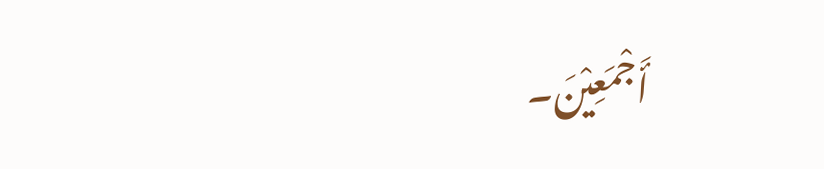أَجْمَعِیْنَ۔